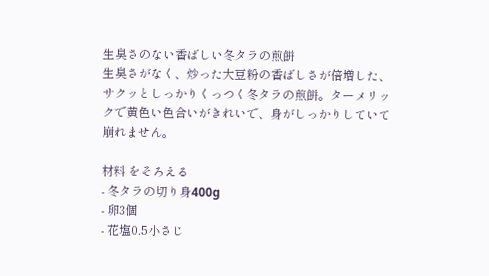生臭さのない香ばしい冬タラの煎餅
生臭さがなく、炒った大豆粉の香ばしさが倍増した、サクッとしっかりくっつく冬タラの煎餅。ターメリックで黄色い色合いがきれいで、身がしっかりしていて崩れません。

材料 をそろえる
- 冬タラの切り身400g
- 卵3個
- 花塩0.5小さじ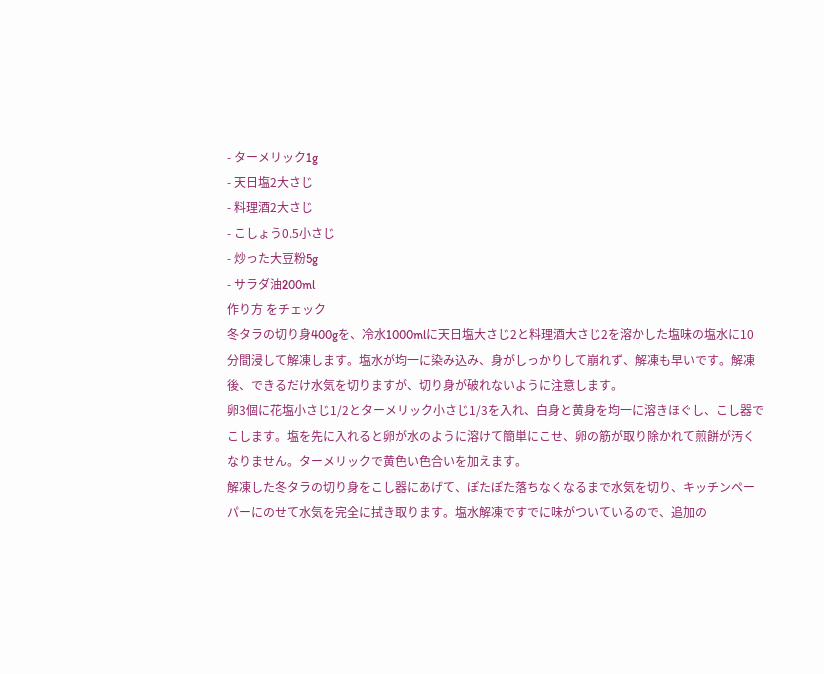- ターメリック1g
- 天日塩2大さじ
- 料理酒2大さじ
- こしょう0.5小さじ
- 炒った大豆粉5g
- サラダ油200ml
作り方 をチェック
冬タラの切り身400gを、冷水1000mlに天日塩大さじ2と料理酒大さじ2を溶かした塩味の塩水に10分間浸して解凍します。塩水が均一に染み込み、身がしっかりして崩れず、解凍も早いです。解凍後、できるだけ水気を切りますが、切り身が破れないように注意します。
卵3個に花塩小さじ1/2とターメリック小さじ1/3を入れ、白身と黄身を均一に溶きほぐし、こし器でこします。塩を先に入れると卵が水のように溶けて簡単にこせ、卵の筋が取り除かれて煎餅が汚くなりません。ターメリックで黄色い色合いを加えます。
解凍した冬タラの切り身をこし器にあげて、ぽたぽた落ちなくなるまで水気を切り、キッチンペーパーにのせて水気を完全に拭き取ります。塩水解凍ですでに味がついているので、追加の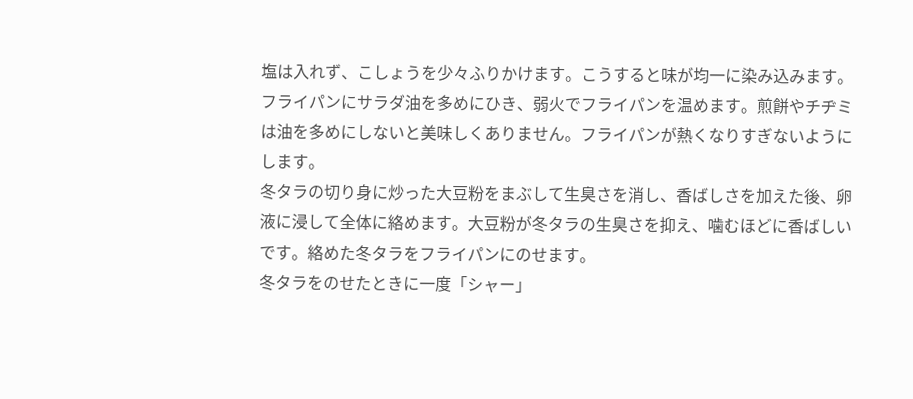塩は入れず、こしょうを少々ふりかけます。こうすると味が均一に染み込みます。
フライパンにサラダ油を多めにひき、弱火でフライパンを温めます。煎餅やチヂミは油を多めにしないと美味しくありません。フライパンが熱くなりすぎないようにします。
冬タラの切り身に炒った大豆粉をまぶして生臭さを消し、香ばしさを加えた後、卵液に浸して全体に絡めます。大豆粉が冬タラの生臭さを抑え、噛むほどに香ばしいです。絡めた冬タラをフライパンにのせます。
冬タラをのせたときに一度「シャー」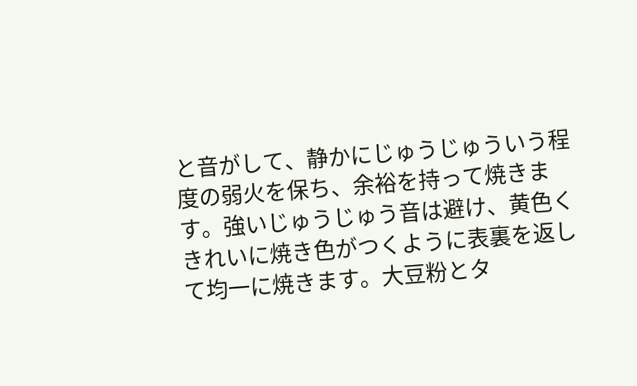と音がして、静かにじゅうじゅういう程度の弱火を保ち、余裕を持って焼きます。強いじゅうじゅう音は避け、黄色くきれいに焼き色がつくように表裏を返して均一に焼きます。大豆粉とタ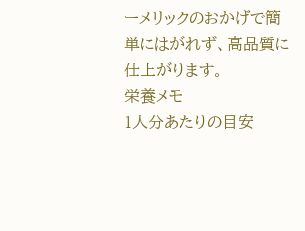ーメリックのおかげで簡単にはがれず、高品質に仕上がります。
栄養メモ
1人分あたりの目安